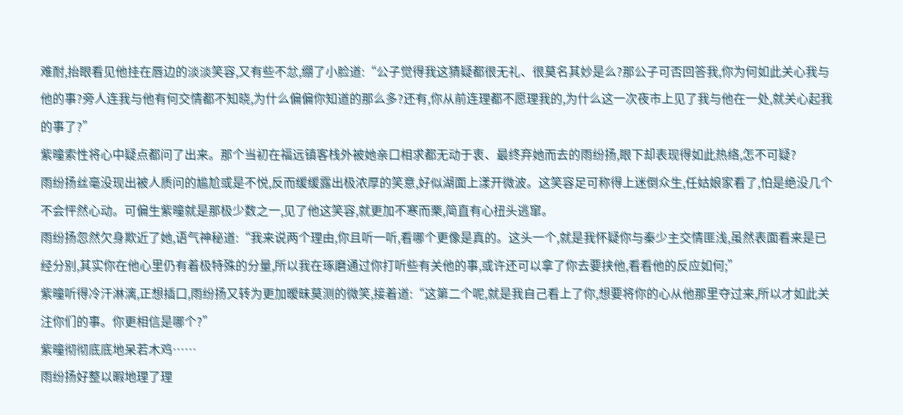难耐,抬眼看见他挂在唇边的淡淡笑容,又有些不忿,绷了小脸道:“公子觉得我这猜疑都很无礼、很莫名其妙是么?那公子可否回答我,你为何如此关心我与他的事?旁人连我与他有何交情都不知晓,为什么偏偏你知道的那么多?还有,你从前连理都不愿理我的,为什么这一次夜市上见了我与他在一处,就关心起我的事了?”
紫曈索性将心中疑点都问了出来。那个当初在福远镇客栈外被她亲口相求都无动于衷、最终弃她而去的雨纷扬,眼下却表现得如此热络,怎不可疑?
雨纷扬丝毫没现出被人质问的尴尬或是不悦,反而缓缓露出极浓厚的笑意,好似湖面上漾开微波。这笑容足可称得上迷倒众生,任姑娘家看了,怕是绝没几个不会怦然心动。可偏生紫曈就是那极少数之一,见了他这笑容,就更加不寒而栗,简直有心扭头逃窜。
雨纷扬忽然欠身欺近了她,语气神秘道:“我来说两个理由,你且听一听,看哪个更像是真的。这头一个,就是我怀疑你与秦少主交情匪浅,虽然表面看来是已经分别,其实你在他心里仍有着极特殊的分量,所以我在琢磨通过你打听些有关他的事,或许还可以拿了你去要挟他,看看他的反应如何;”
紫曈听得冷汗淋漓,正想插口,雨纷扬又转为更加暧昧莫测的微笑,接着道:“这第二个呢,就是我自己看上了你,想要将你的心从他那里夺过来,所以才如此关注你们的事。你更相信是哪个?”
紫曈彻彻底底地呆若木鸡……
雨纷扬好整以暇地理了理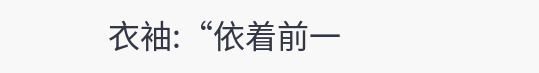衣袖:“依着前一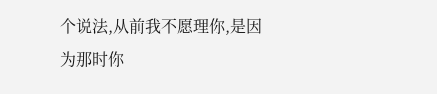个说法,从前我不愿理你,是因为那时你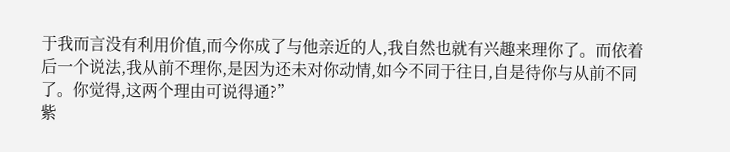于我而言没有利用价值,而今你成了与他亲近的人,我自然也就有兴趣来理你了。而依着后一个说法,我从前不理你,是因为还未对你动情,如今不同于往日,自是待你与从前不同了。你觉得,这两个理由可说得通?”
紫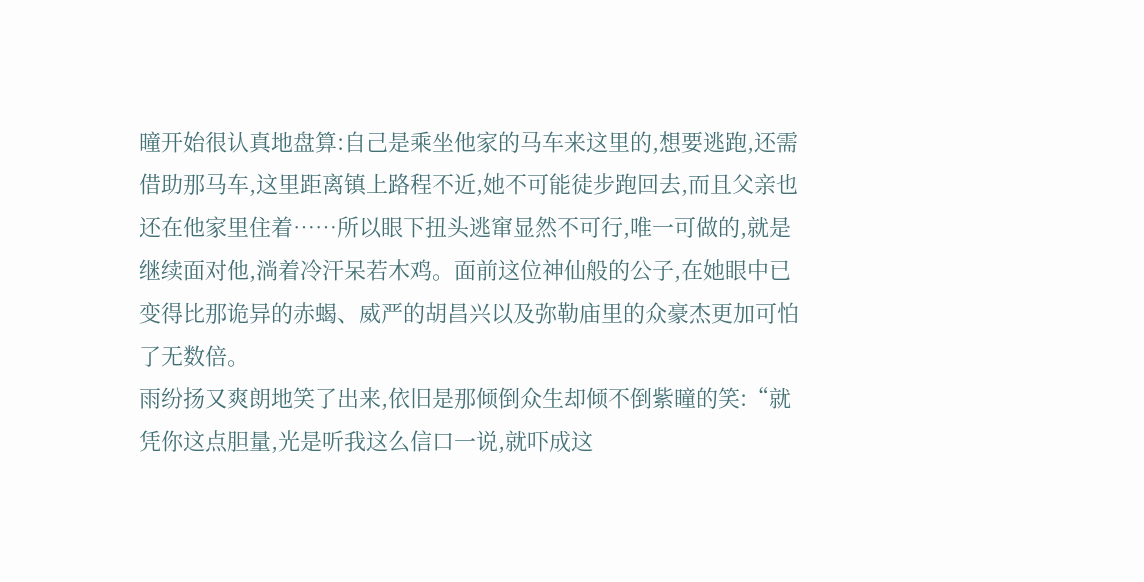曈开始很认真地盘算:自己是乘坐他家的马车来这里的,想要逃跑,还需借助那马车,这里距离镇上路程不近,她不可能徒步跑回去,而且父亲也还在他家里住着……所以眼下扭头逃窜显然不可行,唯一可做的,就是继续面对他,淌着冷汗呆若木鸡。面前这位神仙般的公子,在她眼中已变得比那诡异的赤蝎、威严的胡昌兴以及弥勒庙里的众豪杰更加可怕了无数倍。
雨纷扬又爽朗地笑了出来,依旧是那倾倒众生却倾不倒紫曈的笑:“就凭你这点胆量,光是听我这么信口一说,就吓成这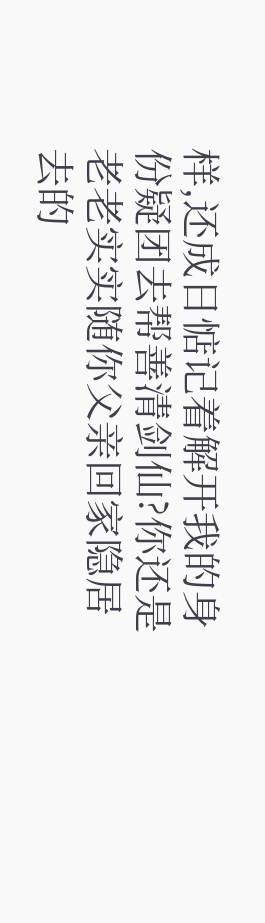样,还成日惦记着解开我的身份疑团去帮善清剑仙?你还是老老实实随你父亲回家隐居去的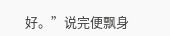好。”说完便飘身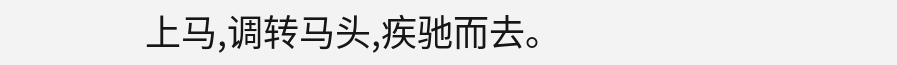上马,调转马头,疾驰而去。